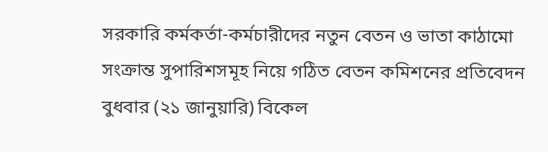সরকারি কর্মকর্তা-কর্মচারীদের নতুন বেতন ও ভাতা কাঠামো সংক্রান্ত সুপারিশসমূহ নিয়ে গঠিত বেতন কমিশনের প্রতিবেদন বুধবার (২১ জানুয়ারি) বিকেল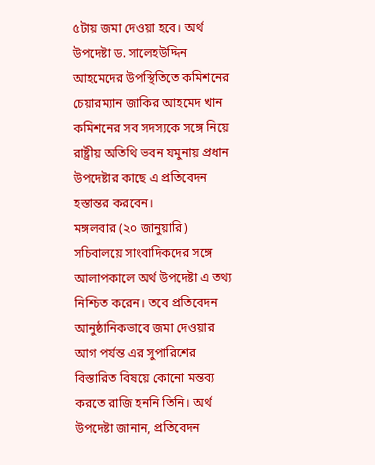৫টায় জমা দেওয়া হবে। অর্থ উপদেষ্টা ড. সালেহউদ্দিন আহমেদের উপস্থিতিতে কমিশনের চেয়ারম্যান জাকির আহমেদ খান কমিশনের সব সদস্যকে সঙ্গে নিয়ে রাষ্ট্রীয় অতিথি ভবন যমুনায় প্রধান উপদেষ্টার কাছে এ প্রতিবেদন হস্তান্তর করবেন।
মঙ্গলবার (২০ জানুয়ারি) সচিবালয়ে সাংবাদিকদের সঙ্গে আলাপকালে অর্থ উপদেষ্টা এ তথ্য নিশ্চিত করেন। তবে প্রতিবেদন আনুষ্ঠানিকভাবে জমা দেওয়ার আগ পর্যন্ত এর সুপারিশের বিস্তারিত বিষয়ে কোনো মন্তব্য করতে রাজি হননি তিনি। অর্থ উপদেষ্টা জানান, প্রতিবেদন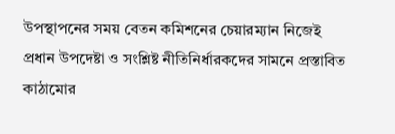উপস্থাপনের সময় বেতন কমিশনের চেয়ারম্যান নিজেই প্রধান উপদেষ্টা ও সংশ্লিষ্ট নীতিনির্ধারকদের সামনে প্রস্তাবিত কাঠামোর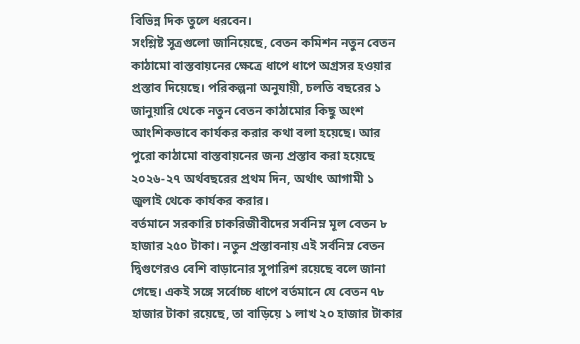বিভিন্ন দিক তুলে ধরবেন।
সংশ্লিষ্ট সূত্রগুলো জানিয়েছে, বেতন কমিশন নতুন বেতন কাঠামো বাস্তবায়নের ক্ষেত্রে ধাপে ধাপে অগ্রসর হওয়ার প্রস্তাব দিয়েছে। পরিকল্পনা অনুযায়ী, চলতি বছরের ১ জানুয়ারি থেকে নতুন বেতন কাঠামোর কিছু অংশ আংশিকভাবে কার্যকর করার কথা বলা হয়েছে। আর পুরো কাঠামো বাস্তবায়নের জন্য প্রস্তাব করা হয়েছে ২০২৬-২৭ অর্থবছরের প্রথম দিন, অর্থাৎ আগামী ১ জুলাই থেকে কার্যকর করার।
বর্তমানে সরকারি চাকরিজীবীদের সর্বনিম্ন মূল বেতন ৮ হাজার ২৫০ টাকা। নতুন প্রস্তাবনায় এই সর্বনিম্ন বেতন দ্বিগুণেরও বেশি বাড়ানোর সুপারিশ রয়েছে বলে জানা গেছে। একই সঙ্গে সর্বোচ্চ ধাপে বর্তমানে যে বেতন ৭৮ হাজার টাকা রয়েছে, তা বাড়িয়ে ১ লাখ ২০ হাজার টাকার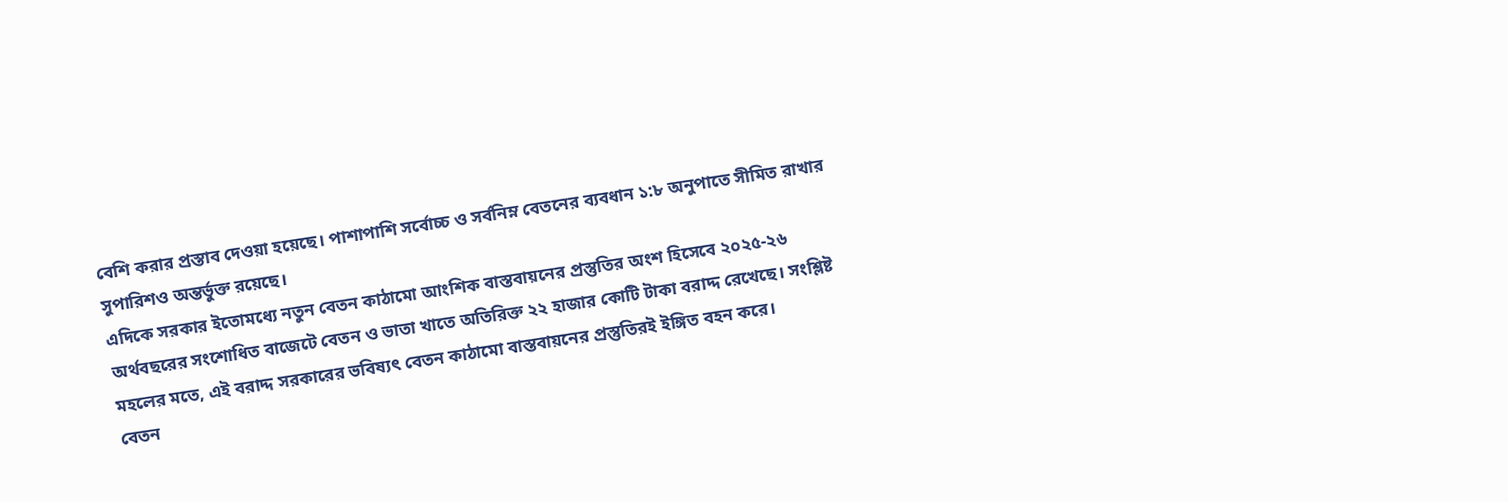বেশি করার প্রস্তাব দেওয়া হয়েছে। পাশাপাশি সর্বোচ্চ ও সর্বনিম্ন বেতনের ব্যবধান ১:৮ অনুপাতে সীমিত রাখার সুপারিশও অন্তর্ভুক্ত রয়েছে।
এদিকে সরকার ইতোমধ্যে নতুন বেতন কাঠামো আংশিক বাস্তবায়নের প্রস্তুতির অংশ হিসেবে ২০২৫-২৬ অর্থবছরের সংশোধিত বাজেটে বেতন ও ভাতা খাতে অতিরিক্ত ২২ হাজার কোটি টাকা বরাদ্দ রেখেছে। সংশ্লিষ্ট মহলের মতে, এই বরাদ্দ সরকারের ভবিষ্যৎ বেতন কাঠামো বাস্তবায়নের প্রস্তুতিরই ইঙ্গিত বহন করে।
বেতন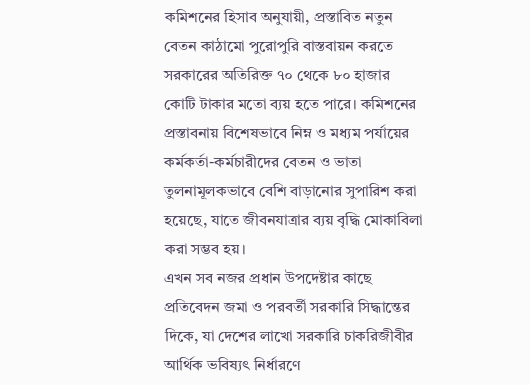কমিশনের হিসাব অনুযায়ী, প্রস্তাবিত নতুন বেতন কাঠামো পুরোপুরি বাস্তবায়ন করতে সরকারের অতিরিক্ত ৭০ থেকে ৮০ হাজার কোটি টাকার মতো ব্যয় হতে পারে। কমিশনের প্রস্তাবনায় বিশেষভাবে নিম্ন ও মধ্যম পর্যায়ের কর্মকর্তা-কর্মচারীদের বেতন ও ভাতা তুলনামূলকভাবে বেশি বাড়ানোর সুপারিশ করা হয়েছে, যাতে জীবনযাত্রার ব্যয় বৃদ্ধি মোকাবিলা করা সম্ভব হয়।
এখন সব নজর প্রধান উপদেষ্টার কাছে প্রতিবেদন জমা ও পরবর্তী সরকারি সিদ্ধান্তের দিকে, যা দেশের লাখো সরকারি চাকরিজীবীর আর্থিক ভবিষ্যৎ নির্ধারণে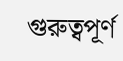গুরুত্বপূর্ণ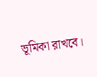ভূমিকা রাখবে।